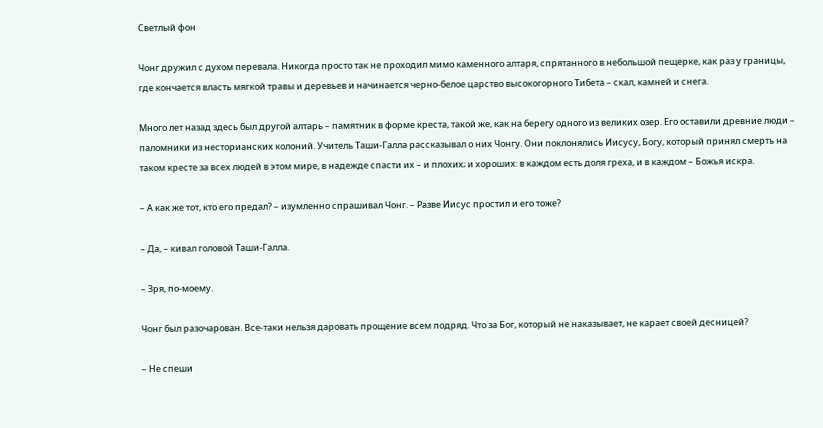Светлый фон

Чонг дружил с духом перевала. Никогда просто так не проходил мимо каменного алтаря, спрятанного в небольшой пещерке, как раз у границы, где кончается власть мягкой травы и деревьев и начинается черно-белое царство высокогорного Тибета – скал, камней и снега.

Много лет назад здесь был другой алтарь – памятник в форме креста, такой же, как на берегу одного из великих озер. Его оставили древние люди – паломники из несторианских колоний. Учитель Таши-Галла рассказывал о них Чонгу. Они поклонялись Иисусу, Богу, который принял смерть на таком кресте за всех людей в этом мире, в надежде спасти их – и плохих; и хороших: в каждом есть доля греха, и в каждом – Божья искра.

– А как же тот, кто его предал? – изумленно спрашивал Чонг. – Разве Иисус простил и его тоже?

– Да, – кивал головой Таши-Галла.

– Зря, по-моему.

Чонг был разочарован. Все-таки нельзя даровать прощение всем подряд. Что за Бог, который не наказывает, не карает своей десницей?

– Не спеши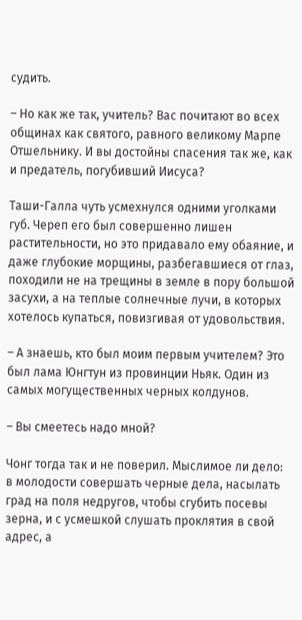судить.

– Но как же так, учитель? Вас почитают во всех общинах как святого, равного великому Марпе Отшельнику. И вы достойны спасения так же, как и предатель, погубивший Иисуса?

Таши-Галла чуть усмехнулся одними уголками губ. Череп его был совершенно лишен растительности, но это придавало ему обаяние, и даже глубокие морщины, разбегавшиеся от глаз, походили не на трещины в земле в пору большой засухи, а на теплые солнечные лучи, в которых хотелось купаться, повизгивая от удовольствия.

– А знаешь, кто был моим первым учителем? Это был лама Юнгтун из провинции Ньяк. Один из самых могущественных черных колдунов.

– Вы смеетесь надо мной?

Чонг тогда так и не поверил. Мыслимое ли дело: в молодости совершать черные дела, насылать град на поля недругов, чтобы сгубить посевы зерна, и с усмешкой слушать проклятия в свой адрес, а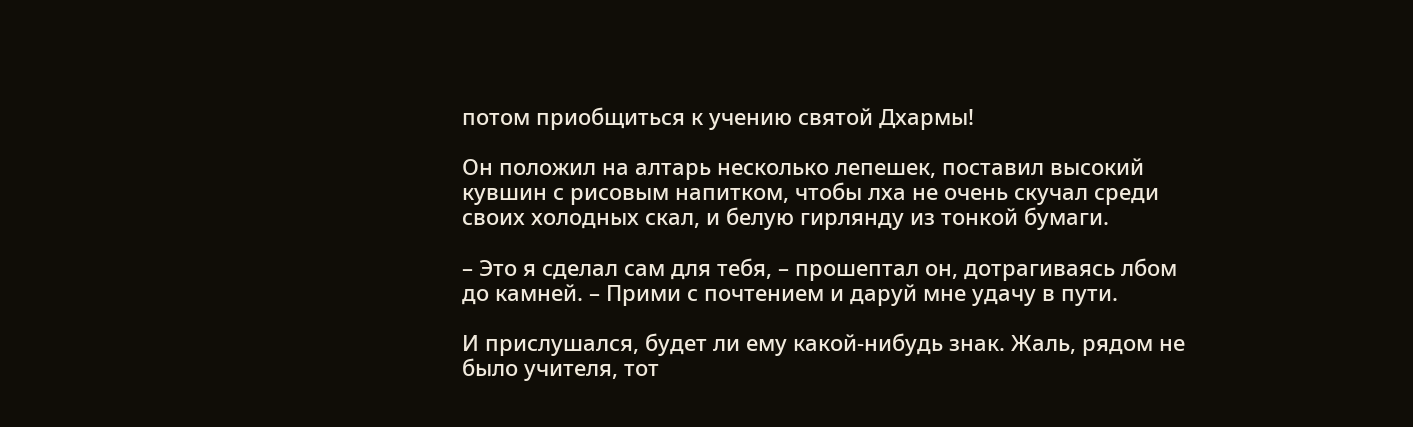потом приобщиться к учению святой Дхармы!

Он положил на алтарь несколько лепешек, поставил высокий кувшин с рисовым напитком, чтобы лха не очень скучал среди своих холодных скал, и белую гирлянду из тонкой бумаги.

– Это я сделал сам для тебя, – прошептал он, дотрагиваясь лбом до камней. – Прими с почтением и даруй мне удачу в пути.

И прислушался, будет ли ему какой-нибудь знак. Жаль, рядом не было учителя, тот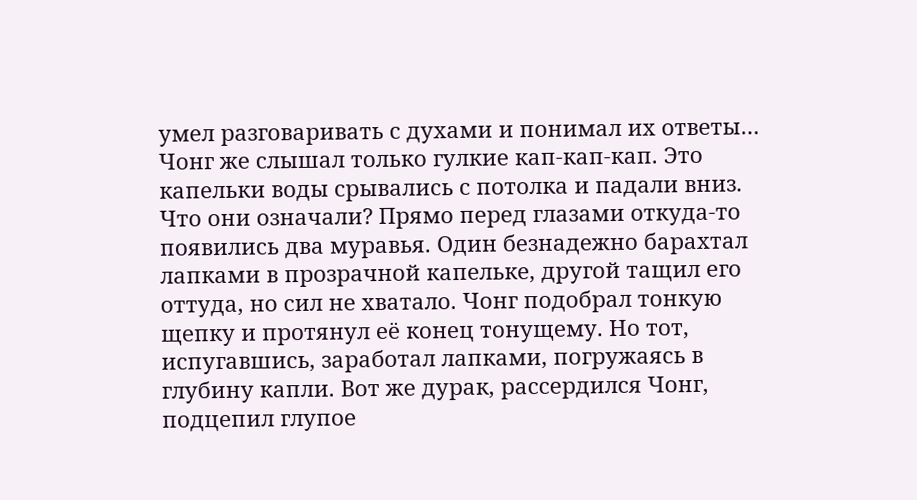умел разговаривать с духами и понимал их ответы… Чонг же слышал только гулкие кап-кап-кап. Это капельки воды срывались с потолка и падали вниз. Что они означали? Прямо перед глазами откуда-то появились два муравья. Один безнадежно барахтал лапками в прозрачной капельке, другой тащил его оттуда, но сил не хватало. Чонг подобрал тонкую щепку и протянул её конец тонущему. Но тот, испугавшись, заработал лапками, погружаясь в глубину капли. Вот же дурак, рассердился Чонг, подцепил глупое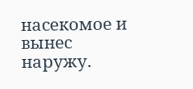насекомое и вынес наружу.